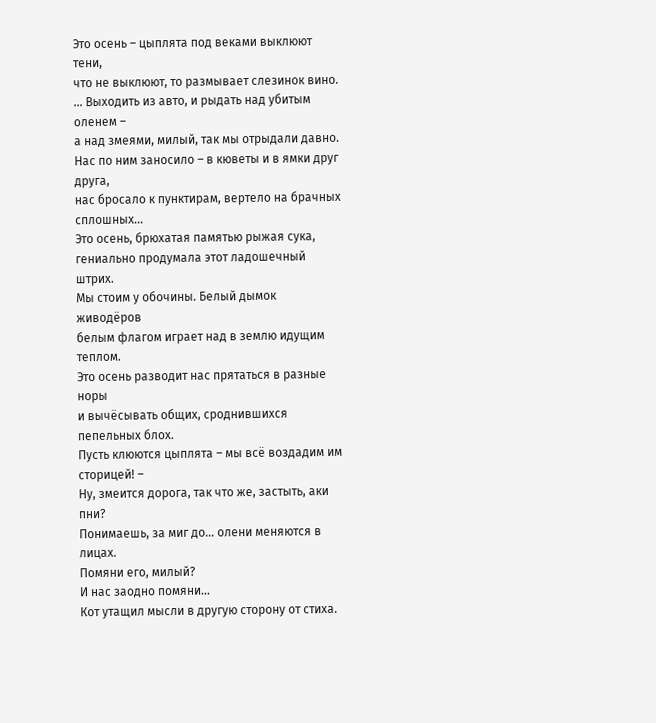Это осень – цыплята под веками выклюют тени,
что не выклюют, то размывает слезинок вино.
… Выходить из авто, и рыдать над убитым оленем –
а над змеями, милый, так мы отрыдали давно.
Нас по ним заносило – в кюветы и в ямки друг друга,
нас бросало к пунктирам, вертело на брачных сплошных…
Это осень, брюхатая памятью рыжая сука,
гениально продумала этот ладошечный штрих.
Мы стоим у обочины. Белый дымок живодёров
белым флагом играет над в землю идущим теплом.
Это осень разводит нас прятаться в разные норы
и вычёсывать общих, сроднившихся пепельных блох.
Пусть клюются цыплята – мы всё воздадим им сторицей! –
Ну, змеится дорога, так что же, застыть, аки пни?
Понимаешь, за миг до… олени меняются в лицах.
Помяни его, милый?
И нас заодно помяни…
Кот утащил мысли в другую сторону от стиха.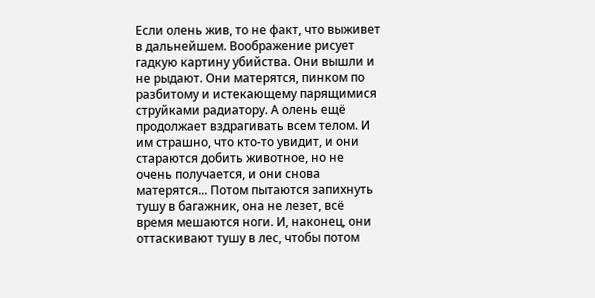Если олень жив, то не факт, что выживет в дальнейшем. Воображение рисует гадкую картину убийства. Они вышли и не рыдают. Они матерятся, пинком по разбитому и истекающему парящимися струйками радиатору. А олень ещё продолжает вздрагивать всем телом. И им страшно, что кто-то увидит, и они стараются добить животное, но не очень получается, и они снова матерятся... Потом пытаются запихнуть тушу в багажник, она не лезет, всё время мешаются ноги. И, наконец, они оттаскивают тушу в лес, чтобы потом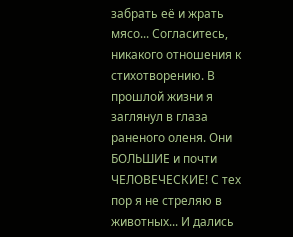забрать её и жрать мясо... Согласитесь, никакого отношения к стихотворению. В прошлой жизни я заглянул в глаза раненого оленя. Они БОЛЬШИЕ и почти ЧЕЛОВЕЧЕСКИЕ! С тех пор я не стреляю в животных... И дались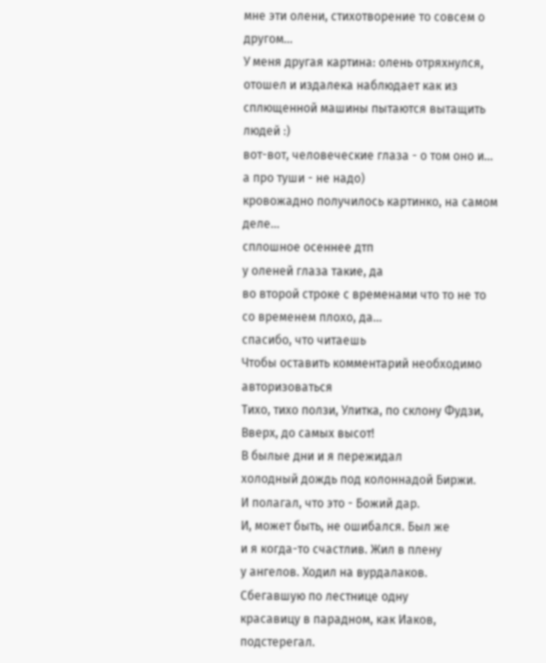мне эти олени, стихотворение то совсем о другом...
У меня другая картина: олень отряхнулся, отошел и издалека наблюдает как из сплющенной машины пытаются вытащить людей :)
вот-вот, человеческие глаза - о том оно и...
а про туши - не надо)
кровожадно получилось картинко, на самом деле...
сплошное осеннее дтп
у оленей глаза такие, да
во второй строке с временами что то не то
со временем плохо, да...
спасибо, что читаешь
Чтобы оставить комментарий необходимо авторизоваться
Тихо, тихо ползи, Улитка, по склону Фудзи, Вверх, до самых высот!
В былые дни и я пережидал
холодный дождь под колоннадой Биржи.
И полагал, что это - Божий дар.
И, может быть, не ошибался. Был же
и я когда-то счастлив. Жил в плену
у ангелов. Ходил на вурдалаков.
Сбегавшую по лестнице одну
красавицу в парадном, как Иаков,
подстерегал.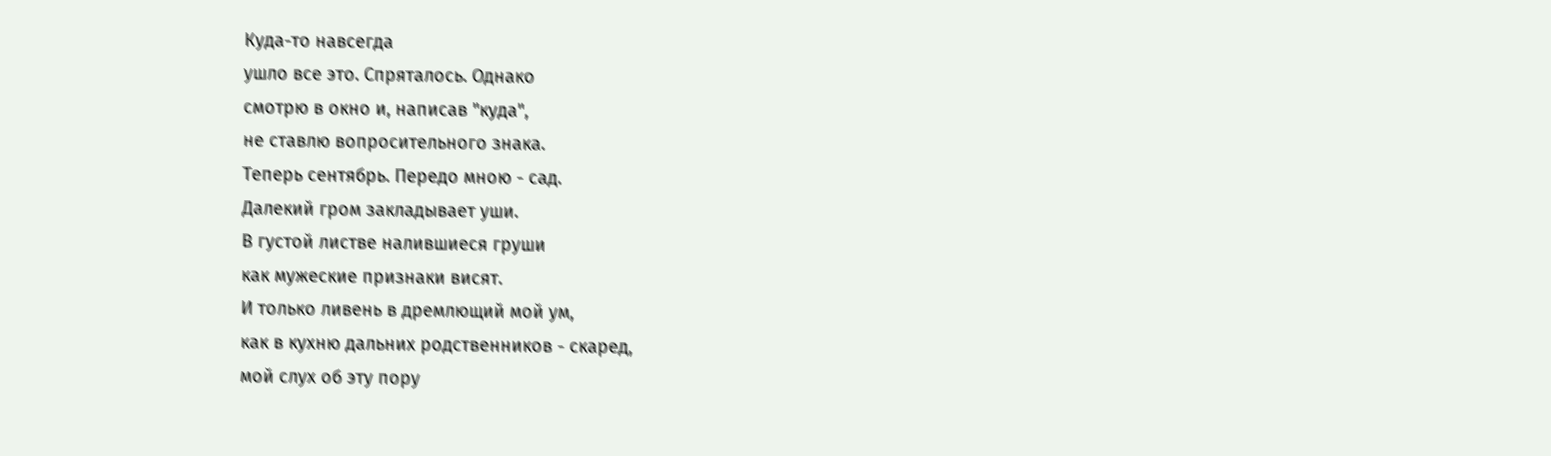Куда-то навсегда
ушло все это. Спряталось. Однако
смотрю в окно и, написав "куда",
не ставлю вопросительного знака.
Теперь сентябрь. Передо мною - сад.
Далекий гром закладывает уши.
В густой листве налившиеся груши
как мужеские признаки висят.
И только ливень в дремлющий мой ум,
как в кухню дальних родственников - скаред,
мой слух об эту пору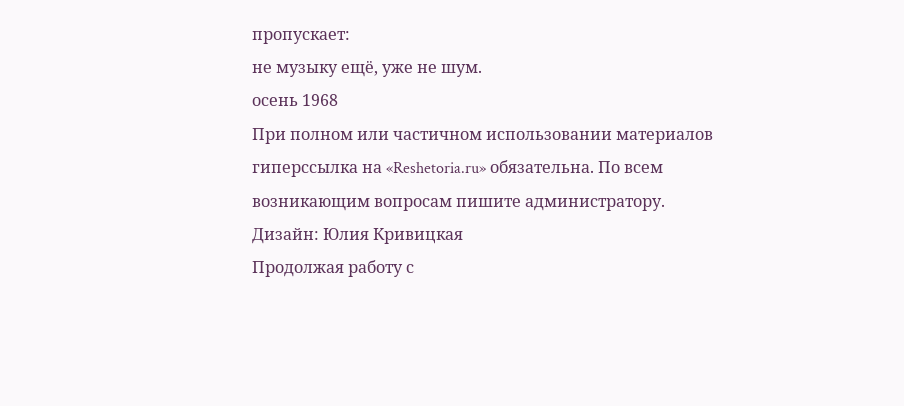пропускает:
не музыку ещё, уже не шум.
осень 1968
При полном или частичном использовании материалов гиперссылка на «Reshetoria.ru» обязательна. По всем возникающим вопросам пишите администратору.
Дизайн: Юлия Кривицкая
Продолжая работу с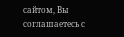сайтом, Вы соглашаетесь с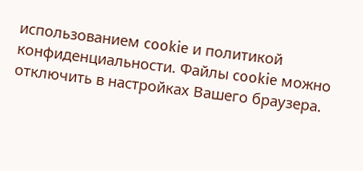использованием cookie и политикой конфиденциальности. Файлы cookie можно отключить в настройках Вашего браузера.